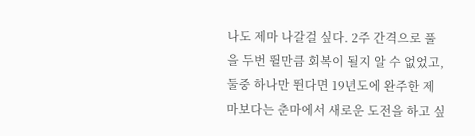나도 제마 나갈걸 싶다. 2주 간격으로 풀을 두번 뛸만큼 회복이 될지 알 수 없었고, 둘중 하나만 뛴다면 19년도에 완주한 제마보다는 춘마에서 새로운 도전을 하고 싶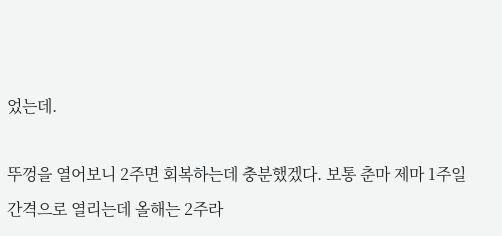었는데.

뚜껑을 열어보니 2주면 회복하는데 충분했겠다. 보통 춘마 제마 1주일 간격으로 열리는데 올해는 2주라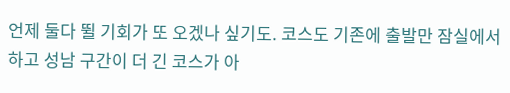언제 둘다 뛸 기회가 또 오겠나 싶기도. 코스도 기존에 출발만 잠실에서 하고 성남 구간이 더 긴 코스가 아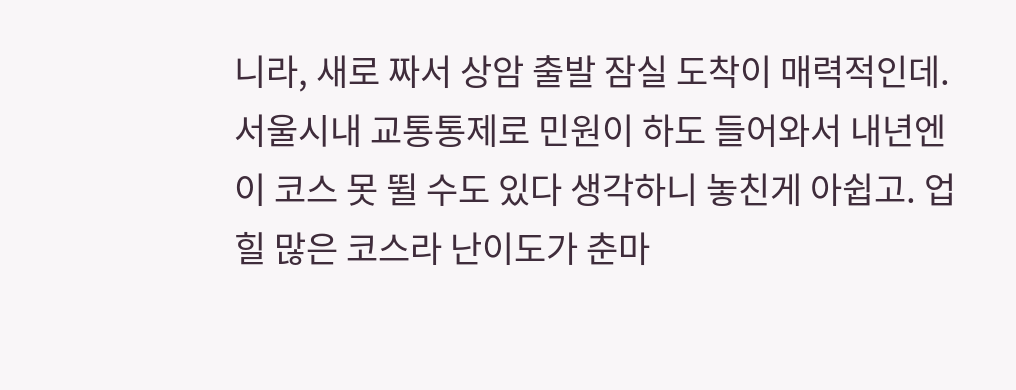니라, 새로 짜서 상암 출발 잠실 도착이 매력적인데. 서울시내 교통통제로 민원이 하도 들어와서 내년엔 이 코스 못 뛸 수도 있다 생각하니 놓친게 아쉽고. 업힐 많은 코스라 난이도가 춘마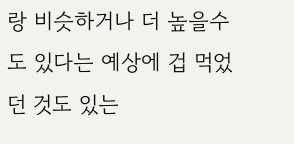랑 비슷하거나 더 높을수도 있다는 예상에 겁 먹었던 것도 있는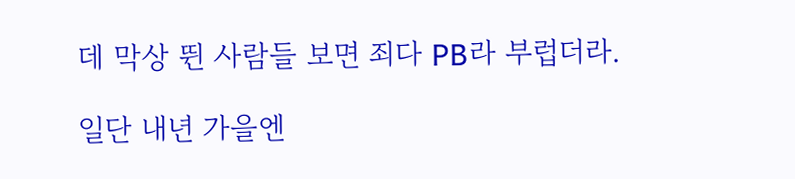데 막상 뛴 사람들 보면 죄다 PB라 부럽더라.

일단 내년 가을엔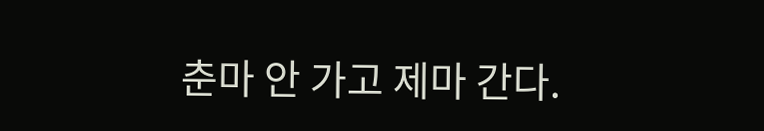춘마 안 가고 제마 간다.